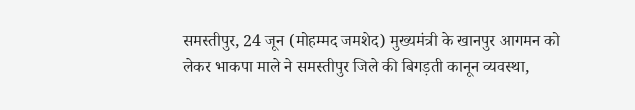समस्तीपुर, 24 जून (मोहम्मद जमशेद) मुख्यमंत्री के खानपुर आगमन को लेकर भाकपा माले ने समस्तीपुर जिले की बिगड़ती कानून व्यवस्था,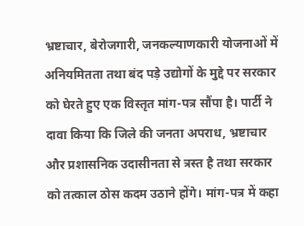भ्रष्टाचार, बेरोजगारी, जनकल्याणकारी योजनाओं में अनियमितता तथा बंद पड़े उद्योगों के मुद्दे पर सरकार को घेरते हुए एक विस्तृत मांग-पत्र सौंपा है। पार्टी ने दावा किया कि जिले की जनता अपराध, भ्रष्टाचार और प्रशासनिक उदासीनता से त्रस्त है तथा सरकार को तत्काल ठोस कदम उठाने होंगे। मांग-पत्र में कहा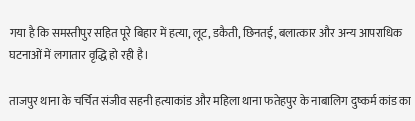गया है कि समस्तीपुर सहित पूरे बिहार में हत्या, लूट, डकैती, छिनतई, बलात्कार और अन्य आपराधिक घटनाओं में लगातार वृद्धि हो रही है।

ताजपुर थाना के चर्चित संजीव सहनी हत्याकांड और महिला थाना फतेहपुर के नाबालिग दुष्कर्म कांड का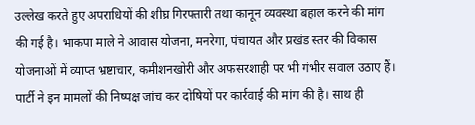उल्लेख करते हुए अपराधियों की शीघ्र गिरफ्तारी तथा कानून व्यवस्था बहाल करने की मांग की गई है। भाकपा माले ने आवास योजना, मनरेगा, पंचायत और प्रखंड स्तर की विकास योजनाओं में व्याप्त भ्रष्टाचार, कमीशनखोरी और अफसरशाही पर भी गंभीर सवाल उठाए हैं। पार्टी ने इन मामलों की निष्पक्ष जांच कर दोषियों पर कार्रवाई की मांग की है। साथ ही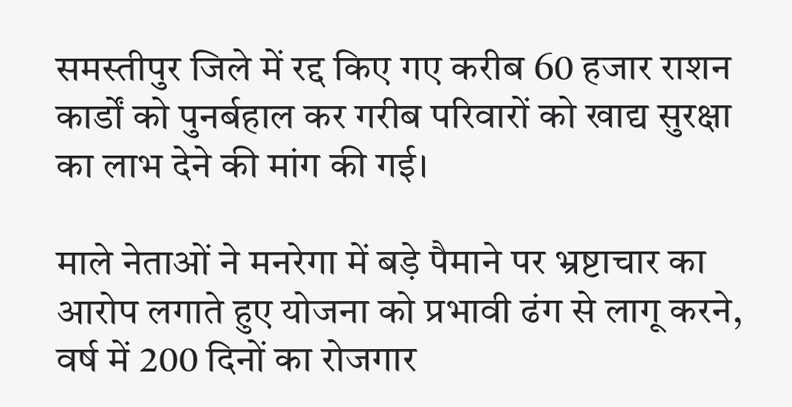समस्तीपुर जिले में रद्द किए गए करीब 60 हजार राशन कार्डों को पुनर्बहाल कर गरीब परिवारों को खाद्य सुरक्षा का लाभ देने की मांग की गई।

माले नेताओं ने मनरेगा में बड़े पैमाने पर भ्रष्टाचार का आरोप लगाते हुए योजना को प्रभावी ढंग से लागू करने, वर्ष में 200 दिनों का रोजगार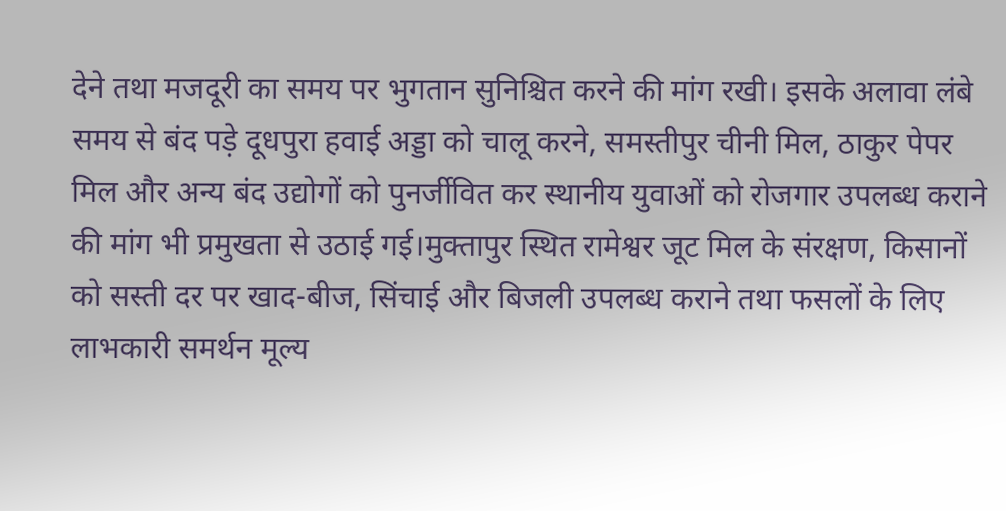देने तथा मजदूरी का समय पर भुगतान सुनिश्चित करने की मांग रखी। इसके अलावा लंबे समय से बंद पड़े दूधपुरा हवाई अड्डा को चालू करने, समस्तीपुर चीनी मिल, ठाकुर पेपर मिल और अन्य बंद उद्योगों को पुनर्जीवित कर स्थानीय युवाओं को रोजगार उपलब्ध कराने की मांग भी प्रमुखता से उठाई गई।मुक्तापुर स्थित रामेश्वर जूट मिल के संरक्षण, किसानों को सस्ती दर पर खाद-बीज, सिंचाई और बिजली उपलब्ध कराने तथा फसलों के लिए लाभकारी समर्थन मूल्य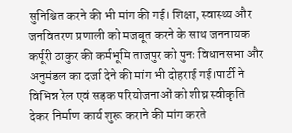सुनिश्चित करने की भी मांग की गई। शिक्षा, स्वास्थ्य और जनवितरण प्रणाली को मजबूत करने के साथ जननायक कर्पूरी ठाकुर की कर्मभूमि ताजपुर को पुनः विधानसभा और अनुमंडल का दर्जा देने की मांग भी दोहराई गई।पार्टी ने विभिन्न रेल एवं सड़क परियोजनाओं को शीघ्र स्वीकृति देकर निर्माण कार्य शुरू कराने की मांग करते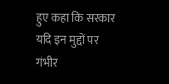हुए कहा कि सरकार यदि इन मुद्दों पर गंभीर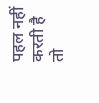पहल नहीं करती है तो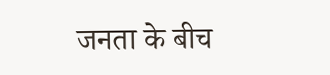जनता के बीच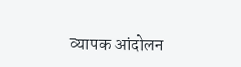व्यापक आंदोलन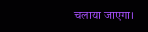चलाया जाएगा।